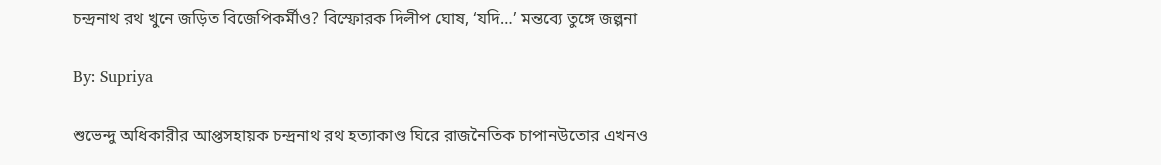চন্দ্রনাথ রথ খুনে জড়িত বিজেপিকর্মীও? বিস্ফোরক দিলীপ ঘোষ, ‘যদি…’ মন্তব্যে তুঙ্গে জল্পনা

By: Supriya

শুভেন্দু অধিকারীর আপ্তসহায়ক চন্দ্রনাথ রথ হত্যাকাণ্ড ঘিরে রাজনৈতিক চাপানউতোর এখনও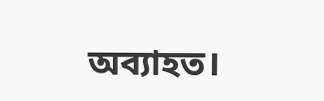অব্যাহত।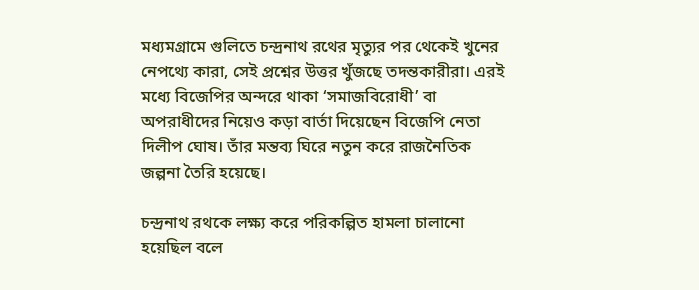মধ্যমগ্রামে গুলিতে চন্দ্রনাথ রথের মৃত্যুর পর থেকেই খুনের নেপথ্যে কারা, সেই প্রশ্নের উত্তর খুঁজছে তদন্তকারীরা। এরই মধ্যে বিজেপির অন্দরে থাকা ‘সমাজবিরোধী’ বা অপরাধীদের নিয়েও কড়া বার্তা দিয়েছেন বিজেপি নেতা দিলীপ ঘোষ। তাঁর মন্তব্য ঘিরে নতুন করে রাজনৈতিক জল্পনা তৈরি হয়েছে।

চন্দ্রনাথ রথকে লক্ষ্য করে পরিকল্পিত হামলা চালানো হয়েছিল বলে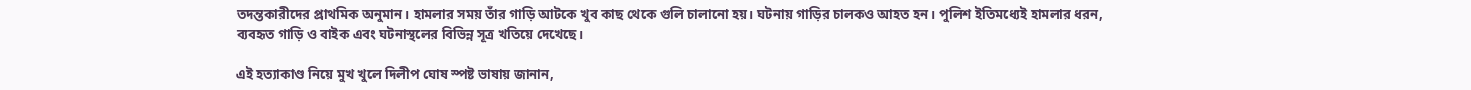তদন্তকারীদের প্রাথমিক অনুমান। হামলার সময় তাঁর গাড়ি আটকে খুব কাছ থেকে গুলি চালানো হয়। ঘটনায় গাড়ির চালকও আহত হন। পুলিশ ইতিমধ্যেই হামলার ধরন, ব্যবহৃত গাড়ি ও বাইক এবং ঘটনাস্থলের বিভিন্ন সূত্র খতিয়ে দেখেছে।

এই হত্যাকাণ্ড নিয়ে মুখ খুলে দিলীপ ঘোষ স্পষ্ট ভাষায় জানান,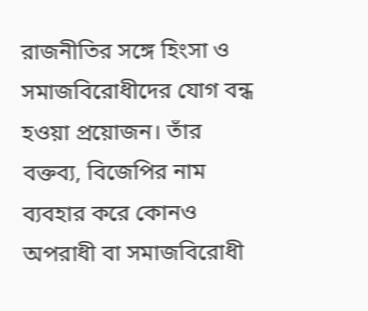রাজনীতির সঙ্গে হিংসা ও সমাজবিরোধীদের যোগ বন্ধ হওয়া প্রয়োজন। তাঁর বক্তব্য, বিজেপির নাম ব্যবহার করে কোনও অপরাধী বা সমাজবিরোধী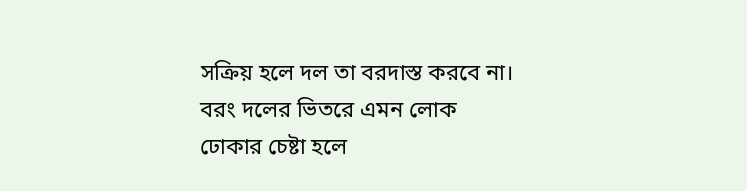সক্রিয় হলে দল তা বরদাস্ত করবে না। বরং দলের ভিতরে এমন লোক ঢোকার চেষ্টা হলে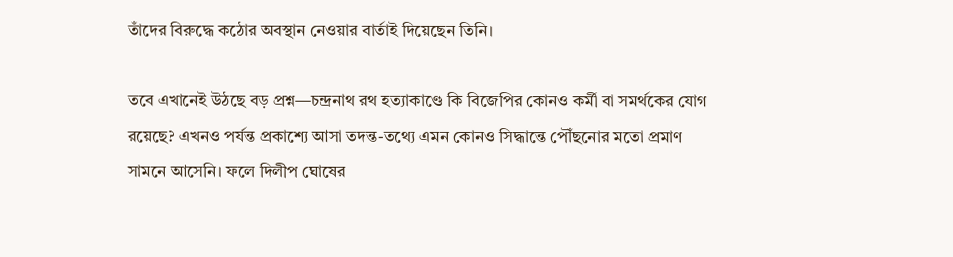তাঁদের বিরুদ্ধে কঠোর অবস্থান নেওয়ার বার্তাই দিয়েছেন তিনি।

তবে এখানেই উঠছে বড় প্রশ্ন—চন্দ্রনাথ রথ হত্যাকাণ্ডে কি বিজেপির কোনও কর্মী বা সমর্থকের যোগ রয়েছে? এখনও পর্যন্ত প্রকাশ্যে আসা তদন্ত-তথ্যে এমন কোনও সিদ্ধান্তে পৌঁছনোর মতো প্রমাণ সামনে আসেনি। ফলে দিলীপ ঘোষের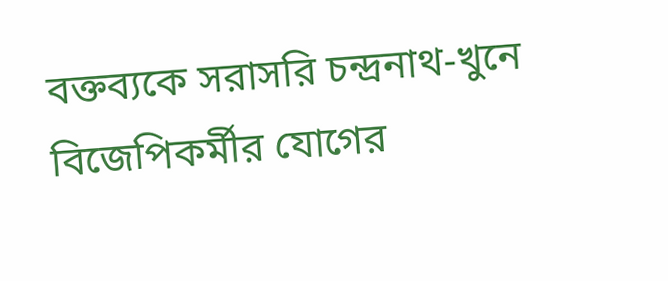বক্তব্যকে সরাসরি চন্দ্রনাথ-খুনে বিজেপিকর্মীর যোগের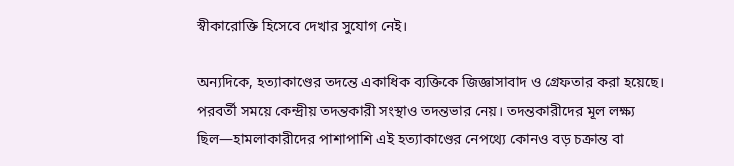স্বীকারোক্তি হিসেবে দেখার সুযোগ নেই।

অন্যদিকে, হত্যাকাণ্ডের তদন্তে একাধিক ব্যক্তিকে জিজ্ঞাসাবাদ ও গ্রেফতার করা হয়েছে। পরবর্তী সময়ে কেন্দ্রীয় তদন্তকারী সংস্থাও তদন্তভার নেয়। তদন্তকারীদের মূল লক্ষ্য ছিল—হামলাকারীদের পাশাপাশি এই হত্যাকাণ্ডের নেপথ্যে কোনও বড় চক্রান্ত বা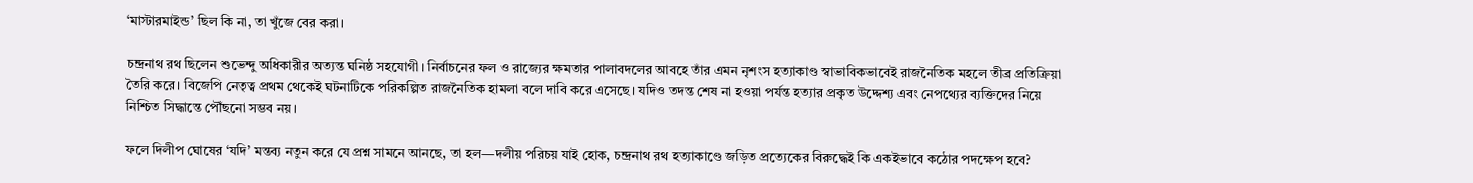‘মাস্টারমাইন্ড’ ছিল কি না, তা খুঁজে বের করা।

চন্দ্রনাথ রথ ছিলেন শুভেন্দু অধিকারীর অত্যন্ত ঘনিষ্ঠ সহযোগী। নির্বাচনের ফল ও রাজ্যের ক্ষমতার পালাবদলের আবহে তাঁর এমন নৃশংস হত্যাকাণ্ড স্বাভাবিকভাবেই রাজনৈতিক মহলে তীব্র প্রতিক্রিয়া তৈরি করে। বিজেপি নেতৃত্ব প্রথম থেকেই ঘটনাটিকে পরিকল্পিত রাজনৈতিক হামলা বলে দাবি করে এসেছে। যদিও তদন্ত শেষ না হওয়া পর্যন্ত হত্যার প্রকৃত উদ্দেশ্য এবং নেপথ্যের ব্যক্তিদের নিয়ে নিশ্চিত সিদ্ধান্তে পৌঁছনো সম্ভব নয়।

ফলে দিলীপ ঘোষের ‘যদি’ মন্তব্য নতুন করে যে প্রশ্ন সামনে আনছে, তা হল—দলীয় পরিচয় যাই হোক, চন্দ্রনাথ রথ হত্যাকাণ্ডে জড়িত প্রত্যেকের বিরুদ্ধেই কি একইভাবে কঠোর পদক্ষেপ হবে?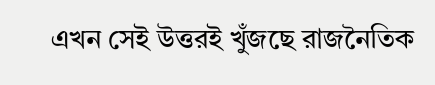এখন সেই উত্তরই খুঁজছে রাজনৈতিক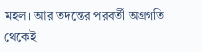মহল। আর তদন্তের পরবর্তী অগ্রগতি থেকেই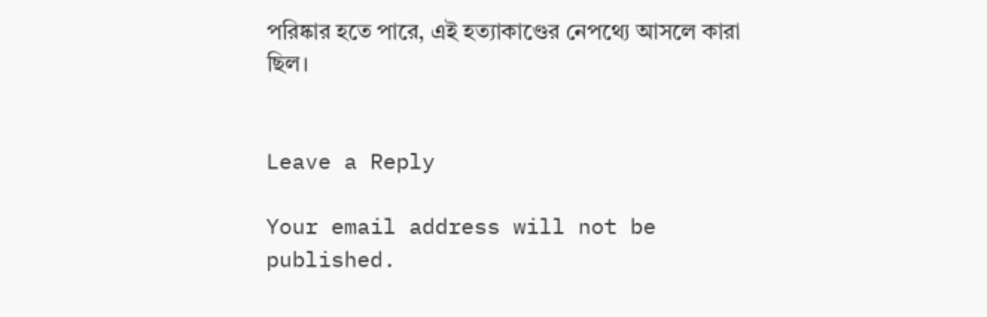পরিষ্কার হতে পারে, এই হত্যাকাণ্ডের নেপথ্যে আসলে কারা ছিল।


Leave a Reply

Your email address will not be published.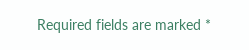Required fields are marked *